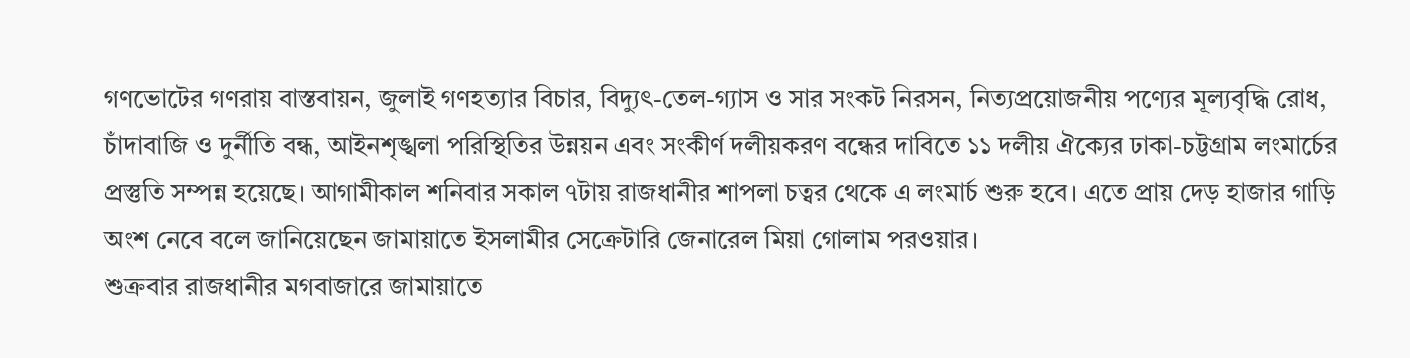গণভোটের গণরায় বাস্তবায়ন, জুলাই গণহত্যার বিচার, বিদ্যুৎ-তেল-গ্যাস ও সার সংকট নিরসন, নিত্যপ্রয়োজনীয় পণ্যের মূল্যবৃদ্ধি রোধ, চাঁদাবাজি ও দুর্নীতি বন্ধ, আইনশৃঙ্খলা পরিস্থিতির উন্নয়ন এবং সংকীর্ণ দলীয়করণ বন্ধের দাবিতে ১১ দলীয় ঐক্যের ঢাকা-চট্টগ্রাম লংমার্চের প্রস্তুতি সম্পন্ন হয়েছে। আগামীকাল শনিবার সকাল ৭টায় রাজধানীর শাপলা চত্বর থেকে এ লংমার্চ শুরু হবে। এতে প্রায় দেড় হাজার গাড়ি অংশ নেবে বলে জানিয়েছেন জামায়াতে ইসলামীর সেক্রেটারি জেনারেল মিয়া গোলাম পরওয়ার।
শুক্রবার রাজধানীর মগবাজারে জামায়াতে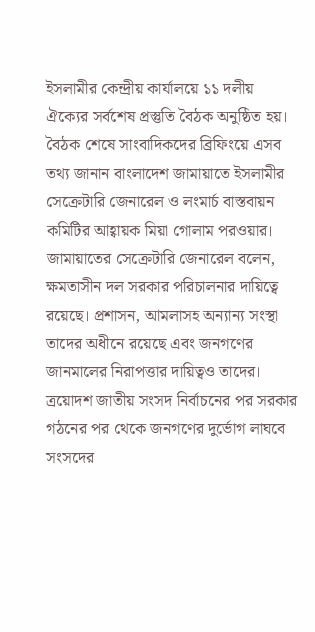ইসলামীর কেন্দ্রীয় কার্যালয়ে ১১ দলীয় ঐক্যের সর্বশেষ প্রস্তুতি বৈঠক অনুষ্ঠিত হয়। বৈঠক শেষে সাংবাদিকদের ব্রিফিংয়ে এসব তথ্য জানান বাংলাদেশ জামায়াতে ইসলামীর সেক্রেটারি জেনারেল ও লংমার্চ বাস্তবায়ন কমিটির আহ্বায়ক মিয়া গোলাম পরওয়ার।
জামায়াতের সেক্রেটারি জেনারেল বলেন, ক্ষমতাসীন দল সরকার পরিচালনার দায়িত্বে রয়েছে। প্রশাসন, আমলাসহ অন্যান্য সংস্থা তাদের অধীনে রয়েছে এবং জনগণের জানমালের নিরাপত্তার দায়িত্বও তাদের। ত্রয়োদশ জাতীয় সংসদ নির্বাচনের পর সরকার গঠনের পর থেকে জনগণের দুর্ভোগ লাঘবে সংসদের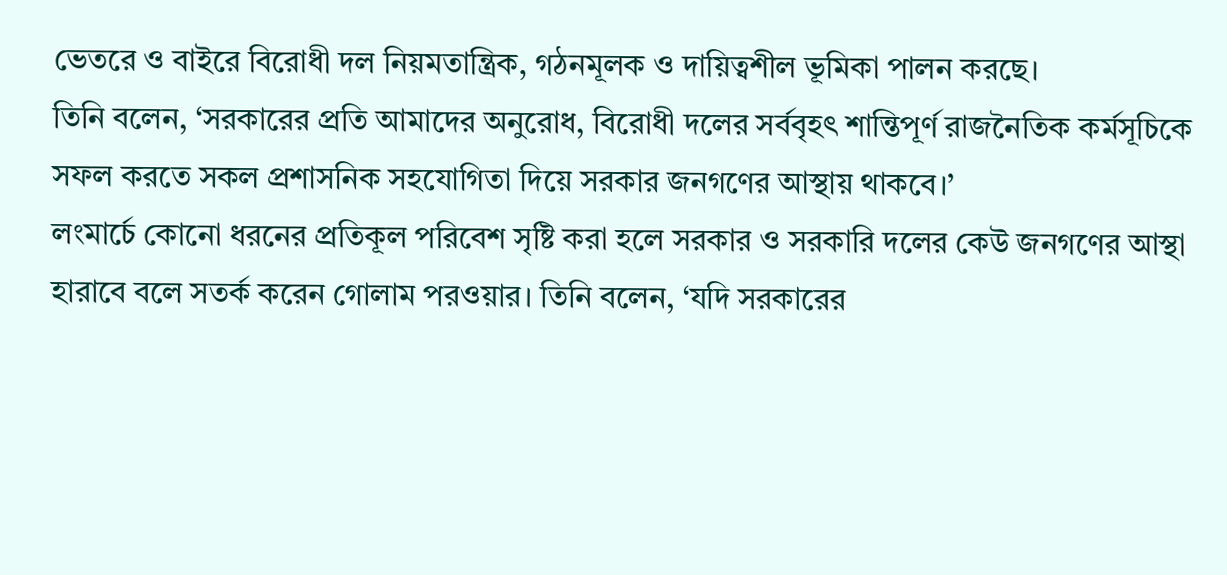ভেতরে ও বাইরে বিরোধী দল নিয়মতান্ত্রিক, গঠনমূলক ও দায়িত্বশীল ভূমিকা পালন করছে।
তিনি বলেন, ‘সরকারের প্রতি আমাদের অনুরোধ, বিরোধী দলের সর্ববৃহৎ শান্তিপূর্ণ রাজনৈতিক কর্মসূচিকে সফল করতে সকল প্রশাসনিক সহযোগিতা দিয়ে সরকার জনগণের আস্থায় থাকবে।’
লংমার্চে কোনো ধরনের প্রতিকূল পরিবেশ সৃষ্টি করা হলে সরকার ও সরকারি দলের কেউ জনগণের আস্থা হারাবে বলে সতর্ক করেন গোলাম পরওয়ার। তিনি বলেন, ‘যদি সরকারের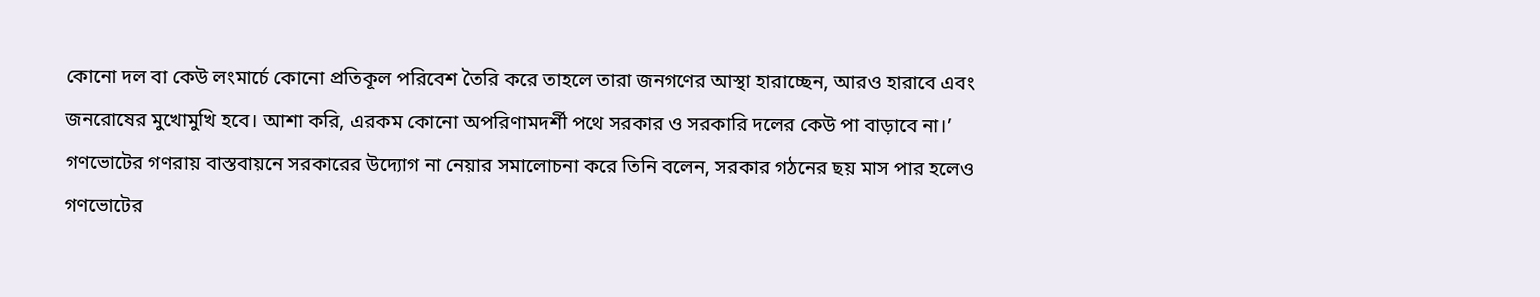কোনো দল বা কেউ লংমার্চে কোনো প্রতিকূল পরিবেশ তৈরি করে তাহলে তারা জনগণের আস্থা হারাচ্ছেন, আরও হারাবে এবং জনরোষের মুখোমুখি হবে। আশা করি, এরকম কোনো অপরিণামদর্শী পথে সরকার ও সরকারি দলের কেউ পা বাড়াবে না।’
গণভোটের গণরায় বাস্তবায়নে সরকারের উদ্যোগ না নেয়ার সমালোচনা করে তিনি বলেন, সরকার গঠনের ছয় মাস পার হলেও গণভোটের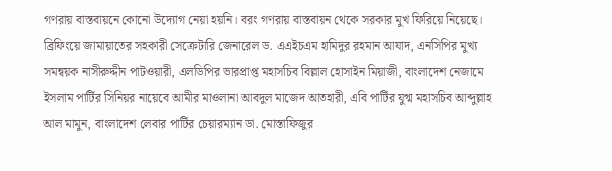গণরায় বাস্তবায়নে কোনো উদ্যোগ নেয়া হয়নি। বরং গণরায় বাস্তবায়ন থেকে সরকার মুখ ফিরিয়ে নিয়েছে।
ব্রিফিংয়ে জামায়াতের সহকারী সেক্রেটারি জেনারেল ড. এএইচএম হামিদুর রহমান আযাদ, এনসিপির মুখ্য সমন্বয়ক নাসীরুদ্দীন পাটওয়ারী, এলডিপির ভারপ্রাপ্ত মহাসচিব বিল্লাল হোসাইন মিয়াজী, বাংলাদেশ নেজামে ইসলাম পার্টির সিনিয়র নায়েবে আমীর মাওলানা আবদুল মাজেদ আতহারী, এবি পার্টির যুগ্ম মহাসচিব আব্দুল্লাহ আল মামুন, বাংলাদেশ লেবার পার্টির চেয়ারম্যান ডা. মোস্তাফিজুর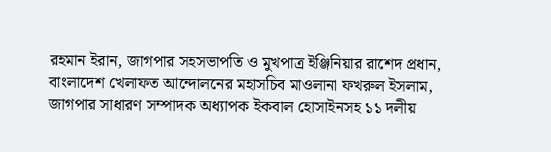রহমান ইরান, জাগপার সহসভাপতি ও মুখপাত্র ইঞ্জিনিয়ার রাশেদ প্রধান, বাংলাদেশ খেলাফত আন্দোলনের মহাসচিব মাওলানা ফখরুল ইসলাম, জাগপার সাধারণ সম্পাদক অধ্যাপক ইকবাল হোসাইনসহ ১১ দলীয়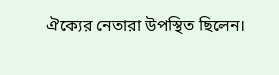ঐক্যের নেতারা উপস্থিত ছিলেন।